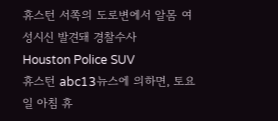휴스턴 서쪽의 도로변에서 알몸 여성시신 발견돼 경찰수사
Houston Police SUV
휴스턴 abc13뉴스에 의하면, 토요일 아침 휴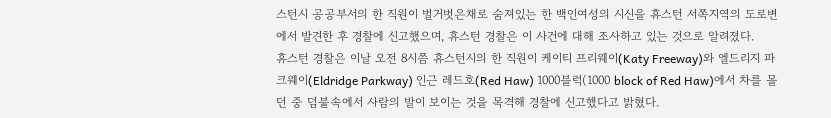스턴시 공공부서의 한 직원이 벌거벗은채로 숨져있는 한 백인여성의 시신을 휴스턴 서쪽지역의 도로변에서 발견한 후 경찰에 신고했으며, 휴스턴 경찰은 이 사건에 대해 조사하고 있는 것으로 알려졌다.
휴스턴 경찰은 이날 오전 8시쯤 휴스턴시의 한 직원이 케이티 프리웨이(Katy Freeway)와 엘드리지 파크웨이(Eldridge Parkway) 인근 레드호(Red Haw) 1000블럭(1000 block of Red Haw)에서 차를 몰던 중 덤불속에서 사람의 발이 보이는 것을 목격해 경찰에 신고했다고 밝혔다.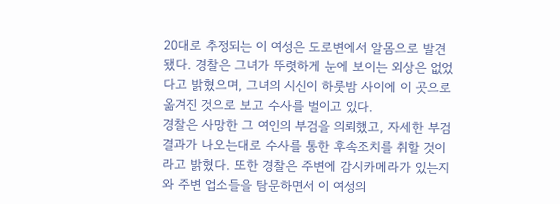20대로 추정되는 이 여성은 도로변에서 알몸으로 발견됐다. 경찰은 그녀가 뚜렷하게 눈에 보이는 외상은 없었다고 밝혔으며, 그녀의 시신이 하룻밤 사이에 이 곳으로 옮겨진 것으로 보고 수사를 벌이고 있다.
경찰은 사망한 그 여인의 부검을 의뢰했고, 자세한 부검결과가 나오는대로 수사를 통한 후속조치를 취할 것이라고 밝혔다. 또한 경찰은 주변에 감시카메라가 있는지와 주변 업소들을 탐문하면서 이 여성의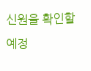신원을 확인할 예정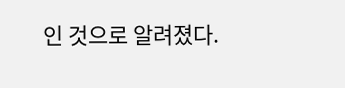인 것으로 알려졌다.